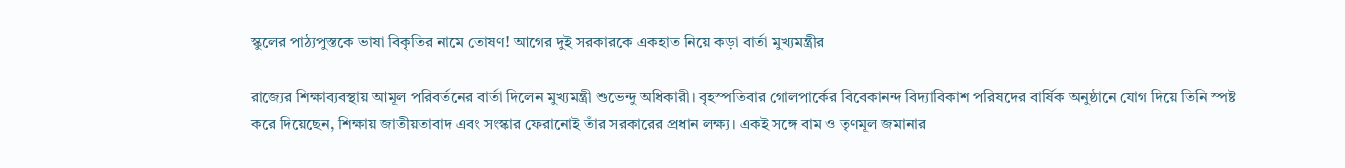স্কুলের পাঠ্যপুস্তকে ভাষা বিকৃতির নামে তোষণ! আগের দুই সরকারকে একহাত নিয়ে কড়া বার্তা মুখ্যমন্ত্রীর

রাজ্যের শিক্ষাব্যবস্থায় আমূল পরিবর্তনের বার্তা দিলেন মুখ্যমন্ত্রী শুভেন্দু অধিকারী। বৃহস্পতিবার গোলপার্কের বিবেকানন্দ বিদ্যাবিকাশ পরিষদের বার্ষিক অনুষ্ঠানে যোগ দিয়ে তিনি স্পষ্ট করে দিয়েছেন, শিক্ষায় জাতীয়তাবাদ এবং সংস্কার ফেরানোই তাঁর সরকারের প্রধান লক্ষ্য। একই সঙ্গে বাম ও তৃণমূল জমানার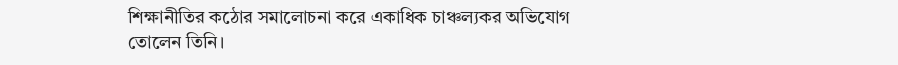শিক্ষানীতির কঠোর সমালোচনা করে একাধিক চাঞ্চল্যকর অভিযোগ তোলেন তিনি।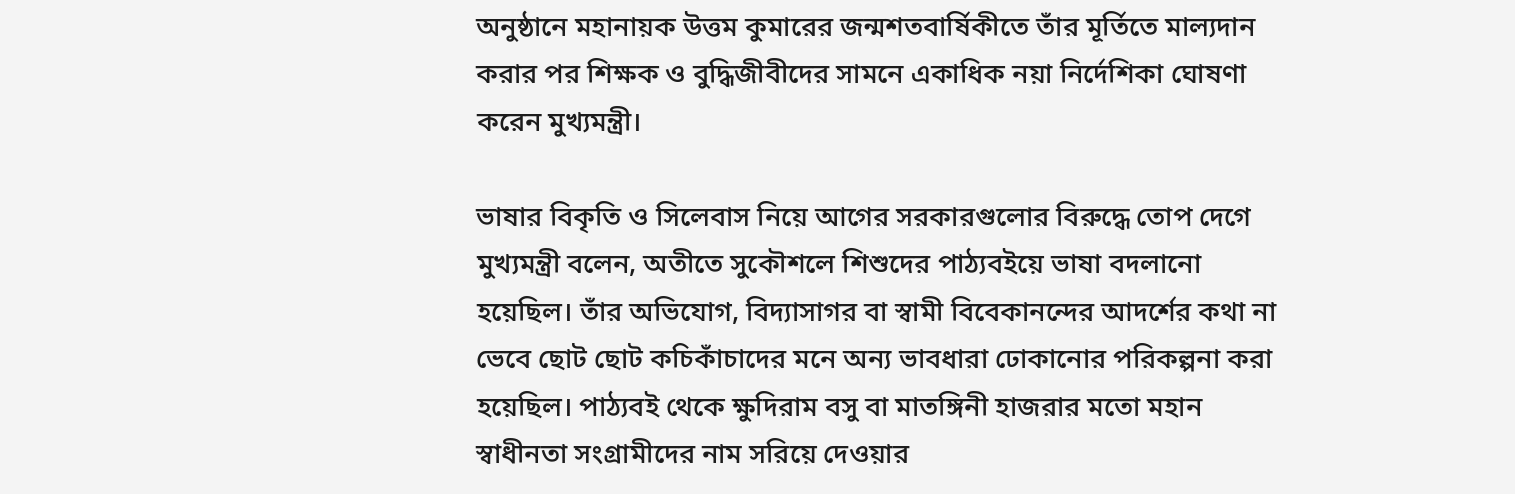অনুষ্ঠানে মহানায়ক উত্তম কুমারের জন্মশতবার্ষিকীতে তাঁর মূর্তিতে মাল্যদান করার পর শিক্ষক ও বুদ্ধিজীবীদের সামনে একাধিক নয়া নির্দেশিকা ঘোষণা করেন মুখ্যমন্ত্রী।

ভাষার বিকৃতি ও সিলেবাস নিয়ে আগের সরকারগুলোর বিরুদ্ধে তোপ দেগে মুখ্যমন্ত্রী বলেন, অতীতে সুকৌশলে শিশুদের পাঠ্যবইয়ে ভাষা বদলানো হয়েছিল। তাঁর অভিযোগ, বিদ্যাসাগর বা স্বামী বিবেকানন্দের আদর্শের কথা না ভেবে ছোট ছোট কচিকাঁচাদের মনে অন্য ভাবধারা ঢোকানোর পরিকল্পনা করা হয়েছিল। পাঠ্যবই থেকে ক্ষুদিরাম বসু বা মাতঙ্গিনী হাজরার মতো মহান স্বাধীনতা সংগ্রামীদের নাম সরিয়ে দেওয়ার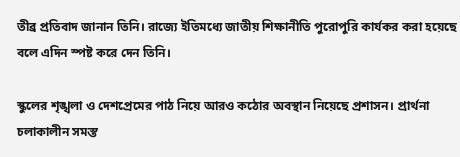তীব্র প্রতিবাদ জানান তিনি। রাজ্যে ইতিমধ্যে জাতীয় শিক্ষানীতি পুরোপুরি কার্যকর করা হয়েছে বলে এদিন স্পষ্ট করে দেন তিনি।

স্কুলের শৃঙ্খলা ও দেশপ্রেমের পাঠ নিয়ে আরও কঠোর অবস্থান নিয়েছে প্রশাসন। প্রার্থনা চলাকালীন সমস্ত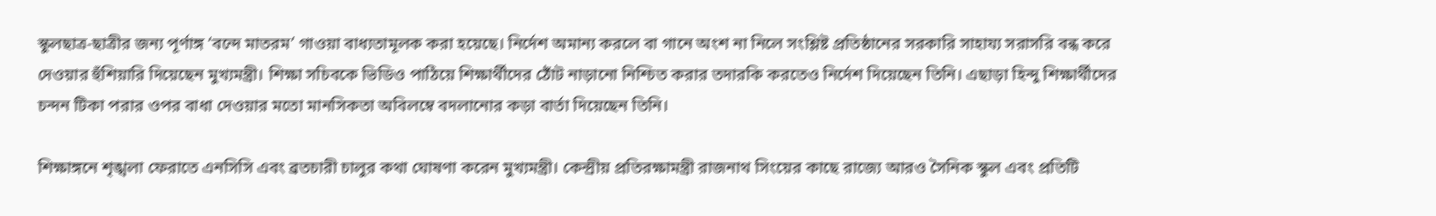স্কুলছাত্র-ছাত্রীর জন্য পূর্ণাঙ্গ ‘বন্দে মাতরম’ গাওয়া বাধ্যতামূলক করা হয়েছে। নির্দেশ অমান্য করলে বা গানে অংশ না নিলে সংশ্লিষ্ট প্রতিষ্ঠানের সরকারি সাহায্য সরাসরি বন্ধ করে দেওয়ার হুঁশিয়ারি দিয়েছেন মুখ্যমন্ত্রী। শিক্ষা সচিবকে ভিডিও পাঠিয়ে শিক্ষার্থীদের ঠোঁট নাড়ানো নিশ্চিত করার তদারকি করতেও নির্দেশ দিয়েছেন তিনি। এছাড়া হিন্দু শিক্ষার্থীদের চন্দন টিকা পরার ওপর বাধা দেওয়ার মতো মানসিকতা অবিলম্বে বদলানোর কড়া বার্তা দিয়েছেন তিনি।

শিক্ষাঙ্গনে শৃঙ্খলা ফেরাতে এনসিসি এবং ব্রতচারী চালুর কথা ঘোষণা করেন মুখ্যমন্ত্রী। কেন্দ্রীয় প্রতিরক্ষামন্ত্রী রাজনাথ সিংয়ের কাছে রাজ্যে আরও সৈনিক স্কুল এবং প্রতিটি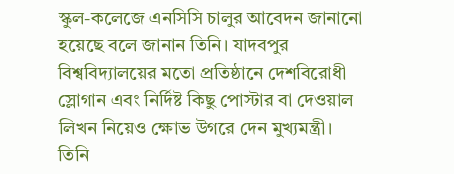স্কুল-কলেজে এনসিসি চালুর আবেদন জানানো হয়েছে বলে জানান তিনি। যাদবপুর বিশ্ববিদ্যালয়ের মতো প্রতিষ্ঠানে দেশবিরোধী স্লোগান এবং নির্দিষ্ট কিছু পোস্টার বা দেওয়াল লিখন নিয়েও ক্ষোভ উগরে দেন মুখ্যমন্ত্রী। তিনি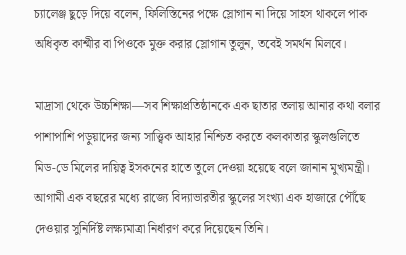চ্যালেঞ্জ ছুড়ে দিয়ে বলেন, ফিলিস্তিনের পক্ষে স্লোগান না দিয়ে সাহস থাকলে পাক অধিকৃত কাশ্মীর বা পিওকে মুক্ত করার স্লোগান তুলুন, তবেই সমর্থন মিলবে।

মাদ্রাসা থেকে উচ্চশিক্ষা—সব শিক্ষাপ্রতিষ্ঠানকে এক ছাতার তলায় আনার কথা বলার পাশাপাশি পড়ুয়াদের জন্য সাত্ত্বিক আহার নিশ্চিত করতে কলকাতার স্কুলগুলিতে মিড-ডে মিলের দায়িত্ব ইসকনের হাতে তুলে দেওয়া হয়েছে বলে জানান মুখ্যমন্ত্রী। আগামী এক বছরের মধ্যে রাজ্যে বিদ্যাভারতীর স্কুলের সংখ্যা এক হাজারে পৌঁছে দেওয়ার সুনির্দিষ্ট লক্ষ্যমাত্রা নির্ধারণ করে দিয়েছেন তিনি।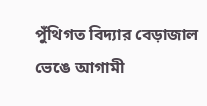পুঁথিগত বিদ্যার বেড়াজাল ভেঙে আগামী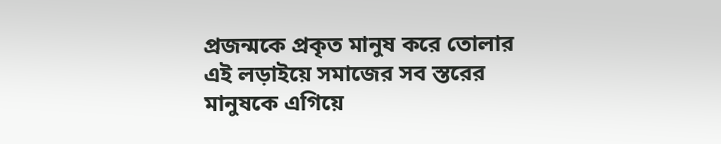প্রজন্মকে প্রকৃত মানুষ করে তোলার এই লড়াইয়ে সমাজের সব স্তরের মানুষকে এগিয়ে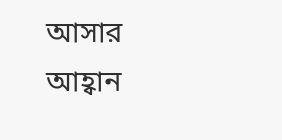আসার আহ্বান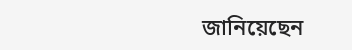জানিয়েছেন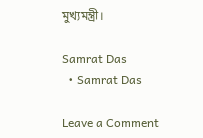মুখ্যমন্ত্রী।

Samrat Das
  • Samrat Das

Leave a Comment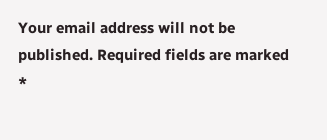Your email address will not be published. Required fields are marked *